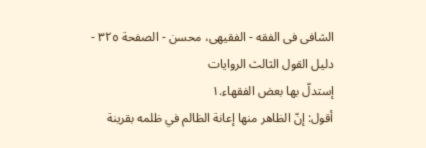الشافی فی الفقه - الفقیهی، محسن - الصفحة ٣٢٥ - دليل القول الثالث الروايات
إستدلّ بها بعض الفقهاء.١
أقول: إنّ الظاهر منها إعانة الظالم في ظلمه بقرينة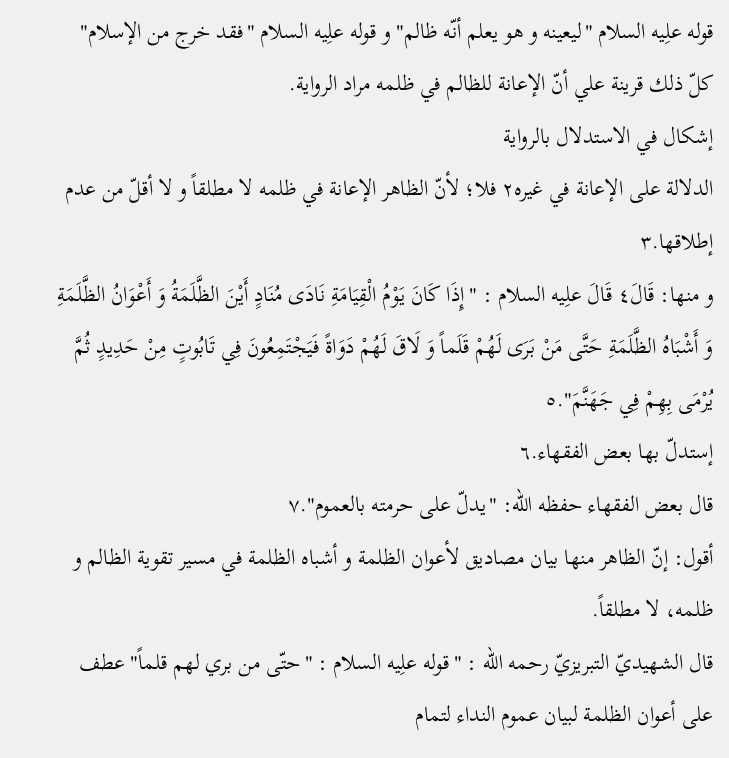قوله علِیه السلام "ليعينه و هو يعلم أنّه ظالم" و قوله علِیه السلام "فقد خرج من الإسلام" کلّ ذلك قرينة علي أنّ الإعانة للظالم في ظلمه مراد الرواية.
إشکال في الاستدلال بالرواية
الدلالة على الإعانة في غيره٢ فلا؛ لأنّ الظاهر الإعانة في ظلمه لا مطلقاً و لا أقلّ من عدم إطلاقها.٣
و منها: قَالَ٤ قَالَ علِیه السلام : "إِذَا كَانَ يَوْمُ الْقِيَامَةِ نَادَى مُنَادٍ أَيْنَ الظَّلَمَةُ وَ أَعْوَانُ الظَّلَمَةِ وَ أَشْبَاهُ الظَّلَمَةِ حَتَّى مَنْ بَرَى لَهُمْ قَلَماً وَ لَاقَ لَهُمْ دَوَاةً فَيَجْتَمِعُونَ فِي تَابُوتٍ مِنْ حَدِيدٍ ثُمَّ يُرْمَى بِهِمْ فِي جَهَنَّمَ".٥
إستدلّ بها بعض الفقهاء.٦
قال بعض الفقهاء حفظه الله: "يدلّ على حرمته بالعموم".٧
أقول: إنّ الظاهر منها بيان مصاديق لأعوان الظلمة و أشباه الظلمة في مسير تقوية الظالم و ظلمه، لا مطلقاً.
قال الشهيديّ التبريزيّ رحمه الله : "قوله علِیه السلام : "حتّى من بري لهم قلماً" عطف على أعوان الظلمة لبيان عموم النداء لتمام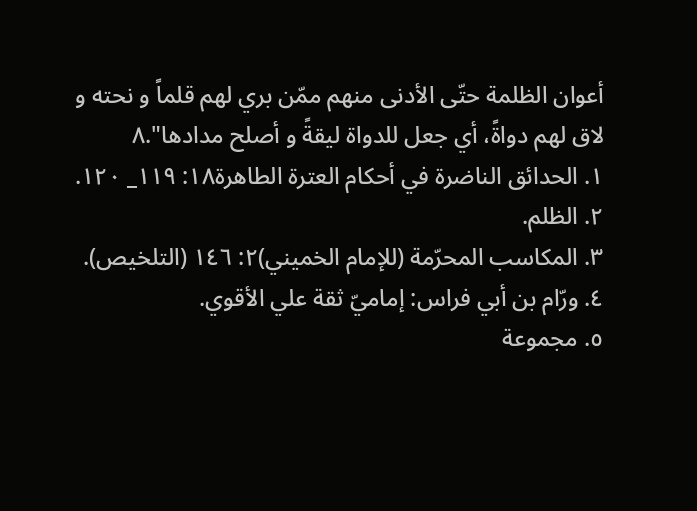أعوان الظلمة حتّى الأدنى منهم ممّن بري لهم قلماً و نحته و لاق لهم دواةً، أي جعل للدواة ليقةً و أصلح مدادها".٨
١. الحدائق الناضرة في أحكام العترة الطاهرة١٨: ١١٩_ ١٢٠.
٢. الظلم.
٣. المكاسب المحرّمة (للإمام الخميني)٢: ١٤٦ (التلخيص).
٤. ورّام بن أبي فراس: إماميّ ثقة علي الأقوي.
٥. مجموعة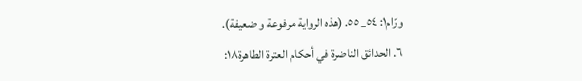ورّام١: ٥٤_ ٥٥. (هذه الرواية مرفوعة و ضعيفة).
٦. الحدائق الناضرة في أحكام العترة الطاهرة١٨: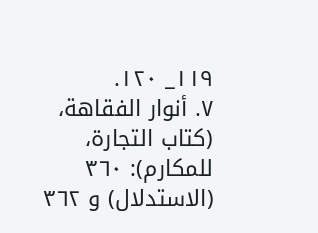١١٩_ ١٢٠.
٧. أنوار الفقاهة، (كتاب التجارة، للمکارم): ٣٦٠ (الاستدلال) و ٣٦٢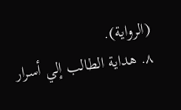(الرواية).
٨. هداية الطالب إلي أسرار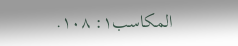المكاسب١: ١٠٨.